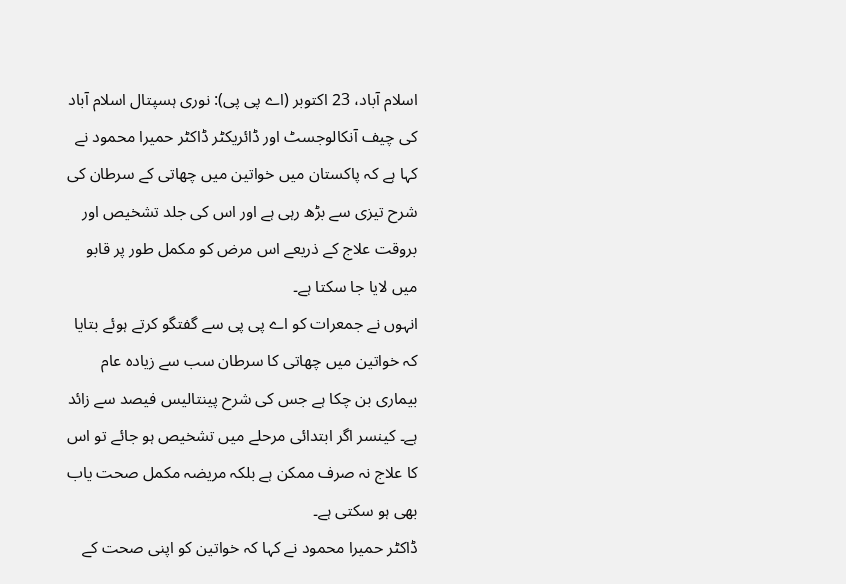اسلام آباد، 23 اکتوبر (اے پی پی): نوری ہسپتال اسلام آباد کی چیف آنکالوجسٹ اور ڈائریکٹر ڈاکٹر حمیرا محمود نے کہا ہے کہ پاکستان میں خواتین میں چھاتی کے سرطان کی شرح تیزی سے بڑھ رہی ہے اور اس کی جلد تشخیص اور بروقت علاج کے ذریعے اس مرض کو مکمل طور پر قابو میں لایا جا سکتا ہے۔
انہوں نے جمعرات کو اے پی پی سے گفتگو کرتے ہوئے بتایا کہ خواتین میں چھاتی کا سرطان سب سے زیادہ عام بیماری بن چکا ہے جس کی شرح پینتالیس فیصد سے زائد ہے۔ کینسر اگر ابتدائی مرحلے میں تشخیص ہو جائے تو اس کا علاج نہ صرف ممکن ہے بلکہ مریضہ مکمل صحت یاب بھی ہو سکتی ہے۔
ڈاکٹر حمیرا محمود نے کہا کہ خواتین کو اپنی صحت کے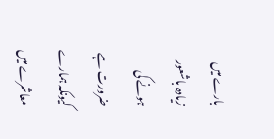بارے میں زیادہ باشعور ہونے کی ضرورت ہے کیونکہ ہمارے معاشرے میں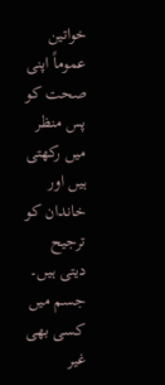خواتین عموماً اپنی صحت کو پس منظر میں رکھتی ہیں اور خاندان کو ترجیح دیتی ہیں۔ جسم میں کسی بھی غیر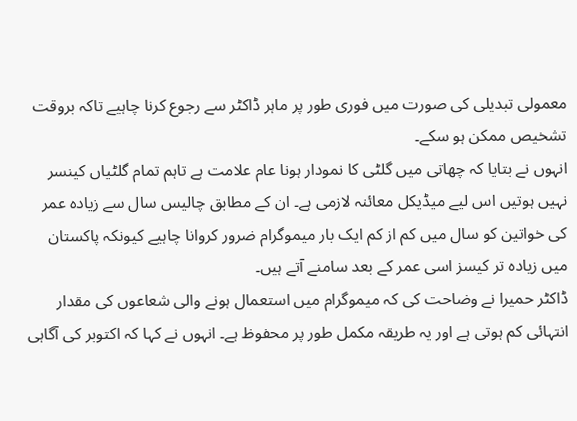معمولی تبدیلی کی صورت میں فوری طور پر ماہر ڈاکٹر سے رجوع کرنا چاہیے تاکہ بروقت تشخیص ممکن ہو سکے۔
انہوں نے بتایا کہ چھاتی میں گلٹی کا نمودار ہونا عام علامت ہے تاہم تمام گلٹیاں کینسر نہیں ہوتیں اس لیے میڈیکل معائنہ لازمی ہے۔ ان کے مطابق چالیس سال سے زیادہ عمر کی خواتین کو سال میں کم از کم ایک بار میموگرام ضرور کروانا چاہیے کیونکہ پاکستان میں زیادہ تر کیسز اسی عمر کے بعد سامنے آتے ہیں۔
ڈاکٹر حمیرا نے وضاحت کی کہ میموگرام میں استعمال ہونے والی شعاعوں کی مقدار انتہائی کم ہوتی ہے اور یہ طریقہ مکمل طور پر محفوظ ہے۔ انہوں نے کہا کہ اکتوبر کی آگاہی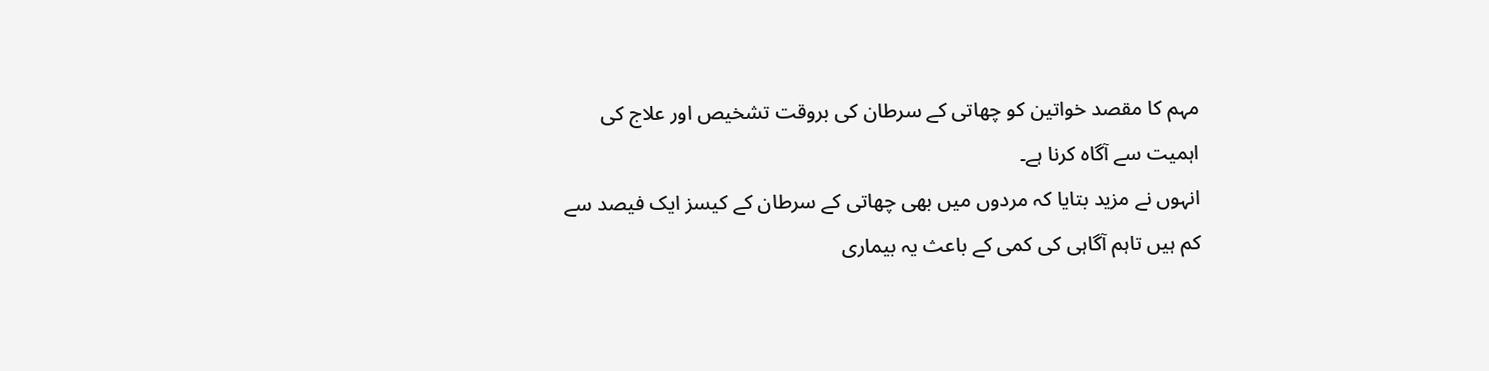مہم کا مقصد خواتین کو چھاتی کے سرطان کی بروقت تشخیص اور علاج کی اہمیت سے آگاہ کرنا ہے۔
انہوں نے مزید بتایا کہ مردوں میں بھی چھاتی کے سرطان کے کیسز ایک فیصد سے کم ہیں تاہم آگاہی کی کمی کے باعث یہ بیماری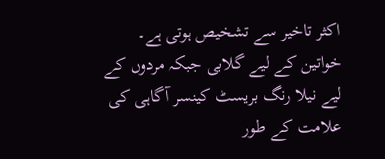اکثر تاخیر سے تشخیص ہوتی ہے۔ خواتین کے لیے گلابی جبکہ مردوں کے لیے نیلا رنگ بریسٹ کینسر آگاہی کی علامت کے طور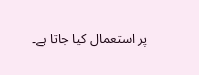پر استعمال کیا جاتا ہے۔